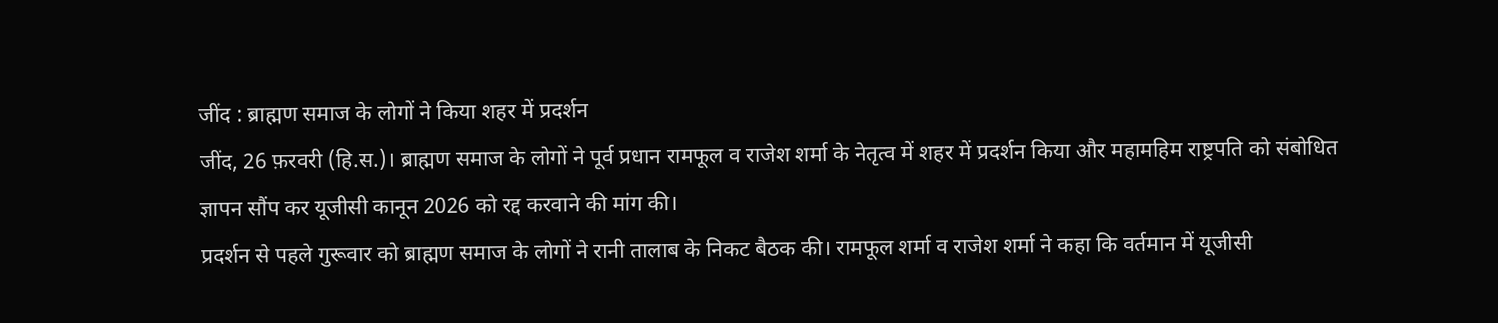जींद : ब्राह्मण समाज के लोगों ने किया शहर में प्रदर्शन
जींद, 26 फ़रवरी (हि.स.)। ब्राह्मण समाज के लोगों ने पूर्व प्रधान रामफूल व राजेश शर्मा के नेतृत्व में शहर में प्रदर्शन किया और महामहिम राष्ट्रपति को संबोधित ज्ञापन सौंप कर यूजीसी कानून 2026 को रद्द करवाने की मांग की।
प्रदर्शन से पहले गुरूवार को ब्राह्मण समाज के लोगों ने रानी तालाब के निकट बैठक की। रामफूल शर्मा व राजेश शर्मा ने कहा कि वर्तमान में यूजीसी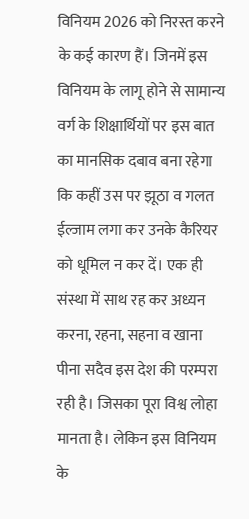विनियम 2026 को निरस्त करने के कई कारण हैं। जिनमें इस विनियम के लागू होने से सामान्य वर्ग के शिक्षार्थियों पर इस बात का मानसिक दबाव बना रहेगा कि कहीं उस पर झूठा व गलत ईल्जाम लगा कर उनके कैरियर को धूमिल न कर दें। एक ही संस्था में साथ रह कर अध्यन करना, रहना, सहना व खाना पीना सदैव इस देश की परम्परा रही है। जिसका पूरा विश्व लोहा मानता है। लेकिन इस विनियम के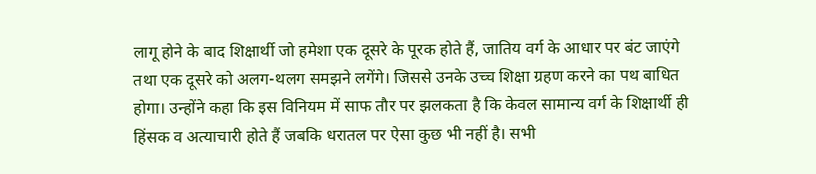लागू होने के बाद शिक्षार्थी जो हमेशा एक दूसरे के पूरक होते हैं, जातिय वर्ग के आधार पर बंट जाएंगे तथा एक दूसरे को अलग-थलग समझने लगेंगे। जिससे उनके उच्च शिक्षा ग्रहण करने का पथ बाधित होगा। उन्होंने कहा कि इस विनियम में साफ तौर पर झलकता है कि केवल सामान्य वर्ग के शिक्षार्थी ही हिंसक व अत्याचारी होते हैं जबकि धरातल पर ऐसा कुछ भी नहीं है। सभी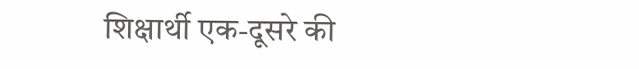शिक्षार्थी एक-दूसरे की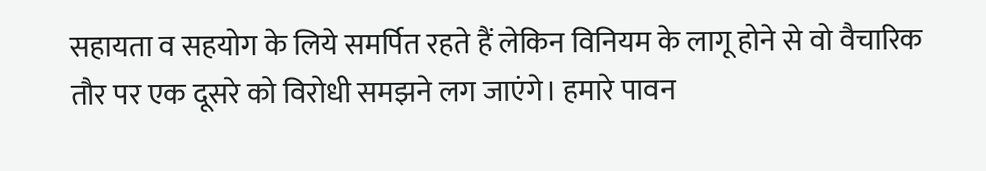सहायता व सहयोग के लिये समर्पित रहते हैं लेकिन विनियम के लागू होने से वो वैचारिक तौर पर एक दूसरे को विरोधी समझने लग जाएंगे। हमारे पावन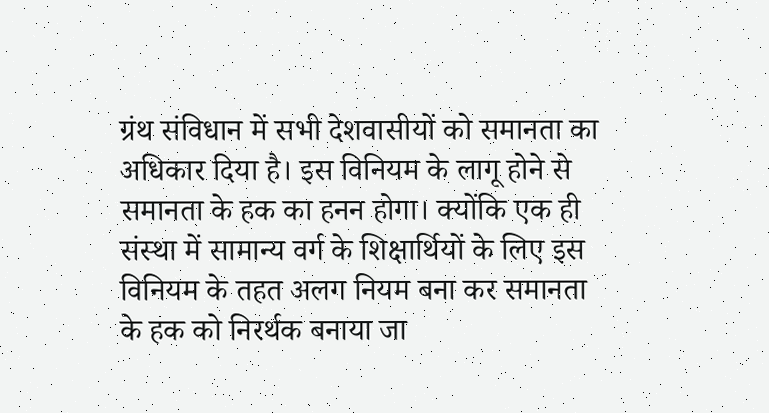ग्रंथ संविधान में सभी देशवासीयों को समानता का अधिकार दिया है। इस विनियम के लागू होने से समानता के हक का हनन होगा। क्योंकि एक ही संस्था में सामान्य वर्ग के शिक्षार्थियों के लिए इस विनियम के तहत अलग नियम बना कर समानता के हक को निरर्थक बनाया जा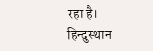रहा है।
हिन्दुस्थान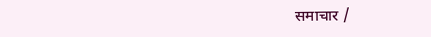समाचार /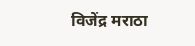विजेंद्र मराठा